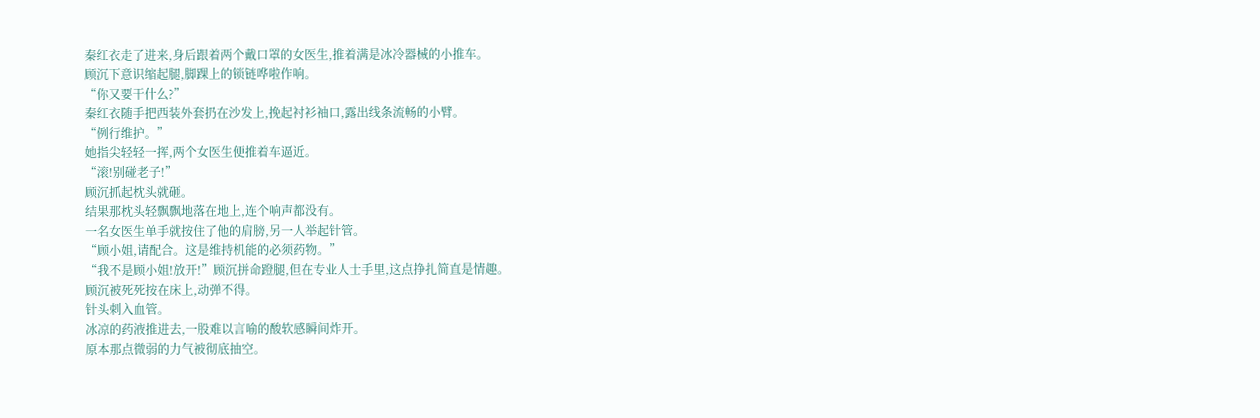秦红衣走了进来,身后跟着两个戴口罩的女医生,推着满是冰冷器械的小推车。
顾沉下意识缩起腿,脚踝上的锁链哗啦作响。
“你又要干什么?”
秦红衣随手把西装外套扔在沙发上,挽起衬衫袖口,露出线条流畅的小臂。
“例行维护。”
她指尖轻轻一挥,两个女医生便推着车逼近。
“滚!别碰老子!”
顾沉抓起枕头就砸。
结果那枕头轻飘飘地落在地上,连个响声都没有。
一名女医生单手就按住了他的肩膀,另一人举起针管。
“顾小姐,请配合。这是维持机能的必须药物。”
“我不是顾小姐!放开!”顾沉拼命蹬腿,但在专业人士手里,这点挣扎简直是情趣。
顾沉被死死按在床上,动弹不得。
针头刺入血管。
冰凉的药液推进去,一股难以言喻的酸软感瞬间炸开。
原本那点微弱的力气被彻底抽空。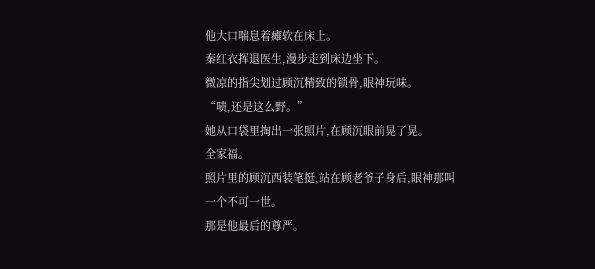他大口喘息着瘫软在床上。
秦红衣挥退医生,漫步走到床边坐下。
微凉的指尖划过顾沉精致的锁骨,眼神玩味。
“啧,还是这么野。”
她从口袋里掏出一张照片,在顾沉眼前晃了晃。
全家福。
照片里的顾沉西装笔挺,站在顾老爷子身后,眼神那叫一个不可一世。
那是他最后的尊严。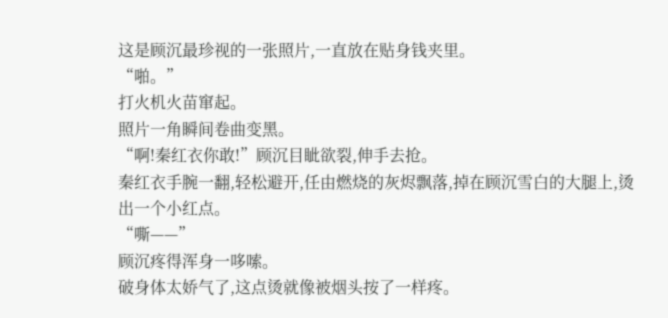这是顾沉最珍视的一张照片,一直放在贴身钱夹里。
“啪。”
打火机火苗窜起。
照片一角瞬间卷曲变黑。
“啊!秦红衣你敢!”顾沉目眦欲裂,伸手去抢。
秦红衣手腕一翻,轻松避开,任由燃烧的灰烬飘落,掉在顾沉雪白的大腿上,烫出一个小红点。
“嘶——”
顾沉疼得浑身一哆嗦。
破身体太娇气了,这点烫就像被烟头按了一样疼。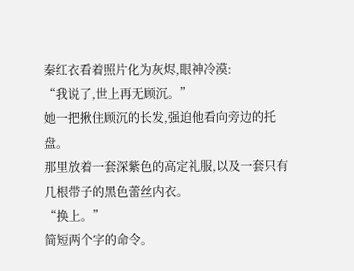秦红衣看着照片化为灰烬,眼神冷漠:
“我说了,世上再无顾沉。”
她一把揪住顾沉的长发,强迫他看向旁边的托盘。
那里放着一套深紫色的高定礼服,以及一套只有几根带子的黑色蕾丝内衣。
“换上。”
简短两个字的命令。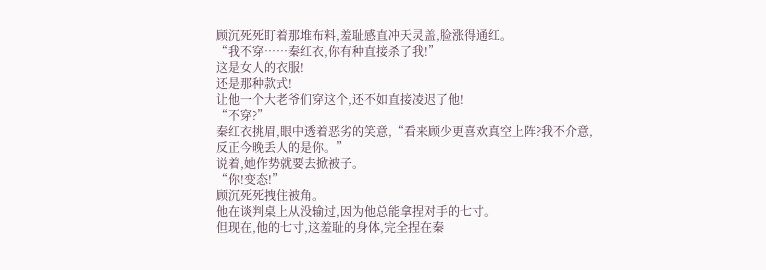顾沉死死盯着那堆布料,羞耻感直冲天灵盖,脸涨得通红。
“我不穿……秦红衣,你有种直接杀了我!”
这是女人的衣服!
还是那种款式!
让他一个大老爷们穿这个,还不如直接凌迟了他!
“不穿?”
秦红衣挑眉,眼中透着恶劣的笑意,“看来顾少更喜欢真空上阵?我不介意,反正今晚丢人的是你。”
说着,她作势就要去掀被子。
“你!变态!”
顾沉死死拽住被角。
他在谈判桌上从没输过,因为他总能拿捏对手的七寸。
但现在,他的七寸,这羞耻的身体,完全捏在秦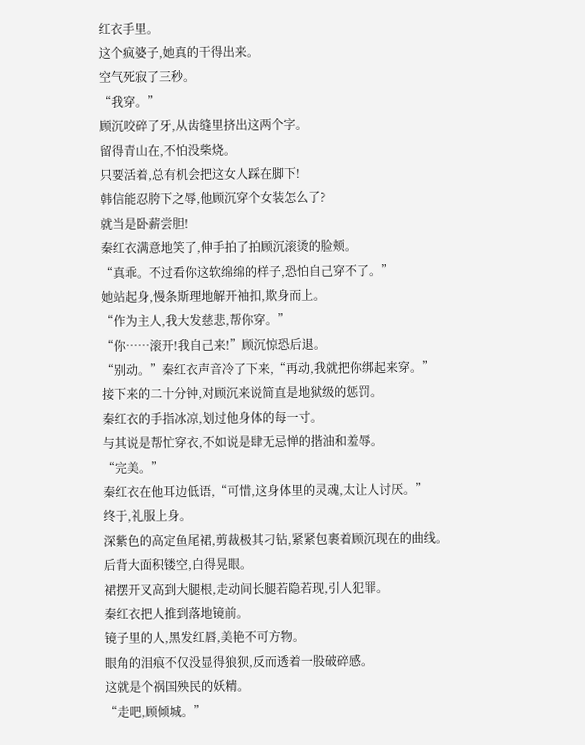红衣手里。
这个疯婆子,她真的干得出来。
空气死寂了三秒。
“我穿。”
顾沉咬碎了牙,从齿缝里挤出这两个字。
留得青山在,不怕没柴烧。
只要活着,总有机会把这女人踩在脚下!
韩信能忍胯下之辱,他顾沉穿个女装怎么了?
就当是卧薪尝胆!
秦红衣满意地笑了,伸手拍了拍顾沉滚烫的脸颊。
“真乖。不过看你这软绵绵的样子,恐怕自己穿不了。”
她站起身,慢条斯理地解开袖扣,欺身而上。
“作为主人,我大发慈悲,帮你穿。”
“你……滚开!我自己来!”顾沉惊恐后退。
“别动。”秦红衣声音冷了下来,“再动,我就把你绑起来穿。”
接下来的二十分钟,对顾沉来说简直是地狱级的惩罚。
秦红衣的手指冰凉,划过他身体的每一寸。
与其说是帮忙穿衣,不如说是肆无忌惮的揩油和羞辱。
“完美。”
秦红衣在他耳边低语,“可惜,这身体里的灵魂,太让人讨厌。”
终于,礼服上身。
深紫色的高定鱼尾裙,剪裁极其刁钻,紧紧包裹着顾沉现在的曲线。
后背大面积镂空,白得晃眼。
裙摆开叉高到大腿根,走动间长腿若隐若现,引人犯罪。
秦红衣把人推到落地镜前。
镜子里的人,黑发红唇,美艳不可方物。
眼角的泪痕不仅没显得狼狈,反而透着一股破碎感。
这就是个祸国殃民的妖精。
“走吧,顾倾城。”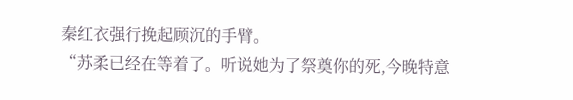秦红衣强行挽起顾沉的手臂。
“苏柔已经在等着了。听说她为了祭奠你的死,今晚特意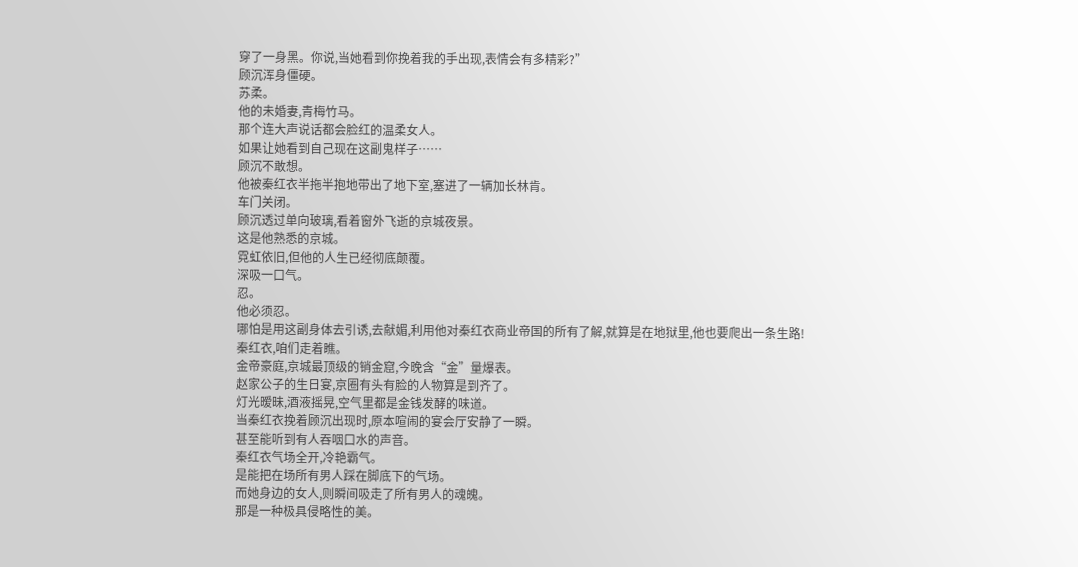穿了一身黑。你说,当她看到你挽着我的手出现,表情会有多精彩?”
顾沉浑身僵硬。
苏柔。
他的未婚妻,青梅竹马。
那个连大声说话都会脸红的温柔女人。
如果让她看到自己现在这副鬼样子……
顾沉不敢想。
他被秦红衣半拖半抱地带出了地下室,塞进了一辆加长林肯。
车门关闭。
顾沉透过单向玻璃,看着窗外飞逝的京城夜景。
这是他熟悉的京城。
霓虹依旧,但他的人生已经彻底颠覆。
深吸一口气。
忍。
他必须忍。
哪怕是用这副身体去引诱,去献媚,利用他对秦红衣商业帝国的所有了解,就算是在地狱里,他也要爬出一条生路!
秦红衣,咱们走着瞧。
金帝豪庭,京城最顶级的销金窟,今晚含“金”量爆表。
赵家公子的生日宴,京圈有头有脸的人物算是到齐了。
灯光暧昧,酒液摇晃,空气里都是金钱发酵的味道。
当秦红衣挽着顾沉出现时,原本喧闹的宴会厅安静了一瞬。
甚至能听到有人吞咽口水的声音。
秦红衣气场全开,冷艳霸气。
是能把在场所有男人踩在脚底下的气场。
而她身边的女人,则瞬间吸走了所有男人的魂魄。
那是一种极具侵略性的美。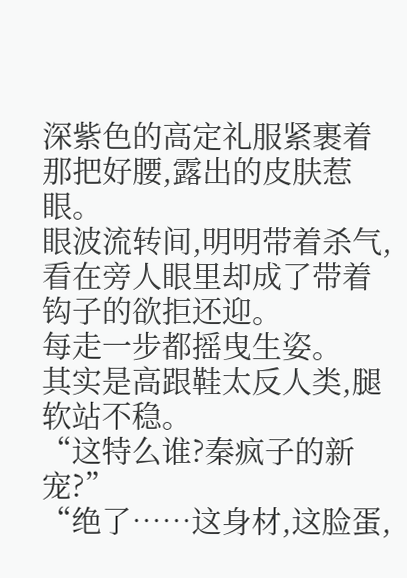深紫色的高定礼服紧裹着那把好腰,露出的皮肤惹眼。
眼波流转间,明明带着杀气,看在旁人眼里却成了带着钩子的欲拒还迎。
每走一步都摇曳生姿。
其实是高跟鞋太反人类,腿软站不稳。
“这特么谁?秦疯子的新宠?”
“绝了……这身材,这脸蛋,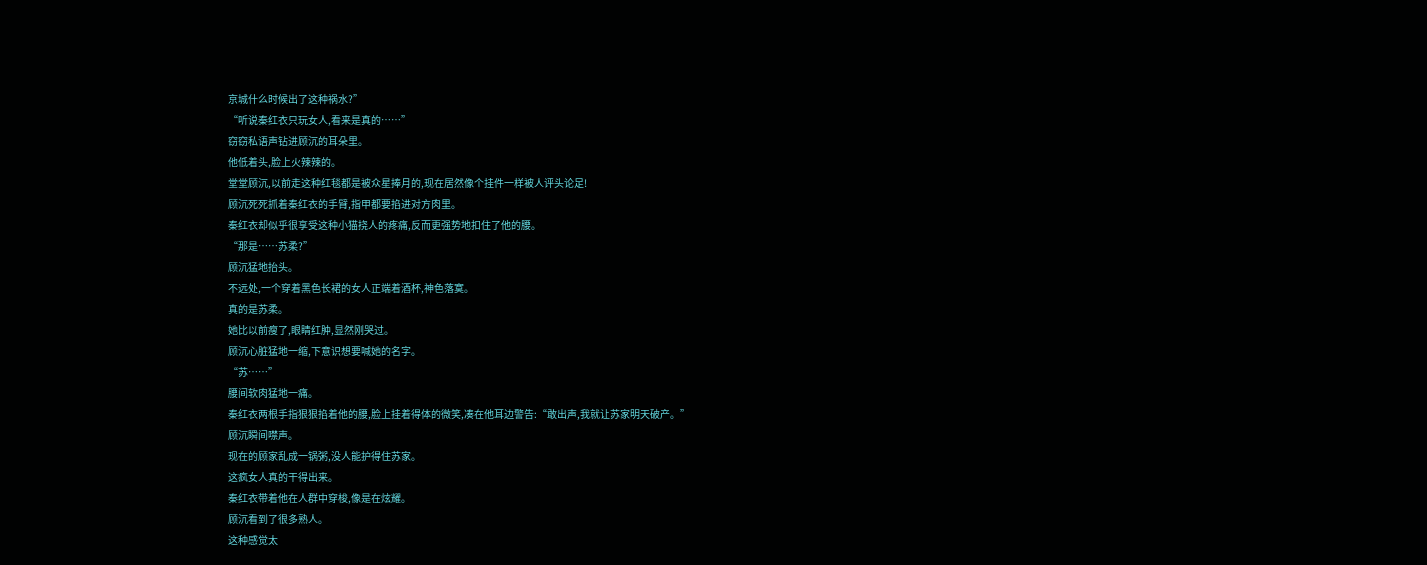京城什么时候出了这种祸水?”
“听说秦红衣只玩女人,看来是真的……”
窃窃私语声钻进顾沉的耳朵里。
他低着头,脸上火辣辣的。
堂堂顾沉,以前走这种红毯都是被众星捧月的,现在居然像个挂件一样被人评头论足!
顾沉死死抓着秦红衣的手臂,指甲都要掐进对方肉里。
秦红衣却似乎很享受这种小猫挠人的疼痛,反而更强势地扣住了他的腰。
“那是……苏柔?”
顾沉猛地抬头。
不远处,一个穿着黑色长裙的女人正端着酒杯,神色落寞。
真的是苏柔。
她比以前瘦了,眼睛红肿,显然刚哭过。
顾沉心脏猛地一缩,下意识想要喊她的名字。
“苏……”
腰间软肉猛地一痛。
秦红衣两根手指狠狠掐着他的腰,脸上挂着得体的微笑,凑在他耳边警告:“敢出声,我就让苏家明天破产。”
顾沉瞬间噤声。
现在的顾家乱成一锅粥,没人能护得住苏家。
这疯女人真的干得出来。
秦红衣带着他在人群中穿梭,像是在炫耀。
顾沉看到了很多熟人。
这种感觉太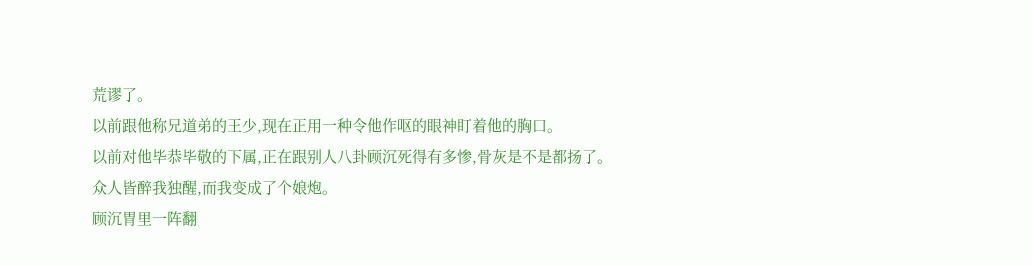荒谬了。
以前跟他称兄道弟的王少,现在正用一种令他作呕的眼神盯着他的胸口。
以前对他毕恭毕敬的下属,正在跟别人八卦顾沉死得有多惨,骨灰是不是都扬了。
众人皆醉我独醒,而我变成了个娘炮。
顾沉胃里一阵翻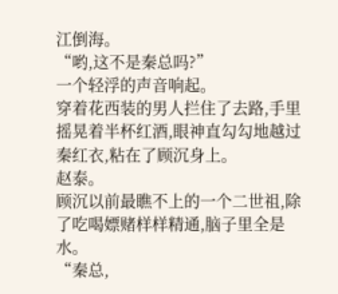江倒海。
“哟,这不是秦总吗?”
一个轻浮的声音响起。
穿着花西装的男人拦住了去路,手里摇晃着半杯红酒,眼神直勾勾地越过秦红衣,粘在了顾沉身上。
赵泰。
顾沉以前最瞧不上的一个二世祖,除了吃喝嫖赌样样精通,脑子里全是水。
“秦总,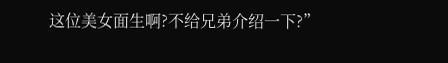这位美女面生啊?不给兄弟介绍一下?”